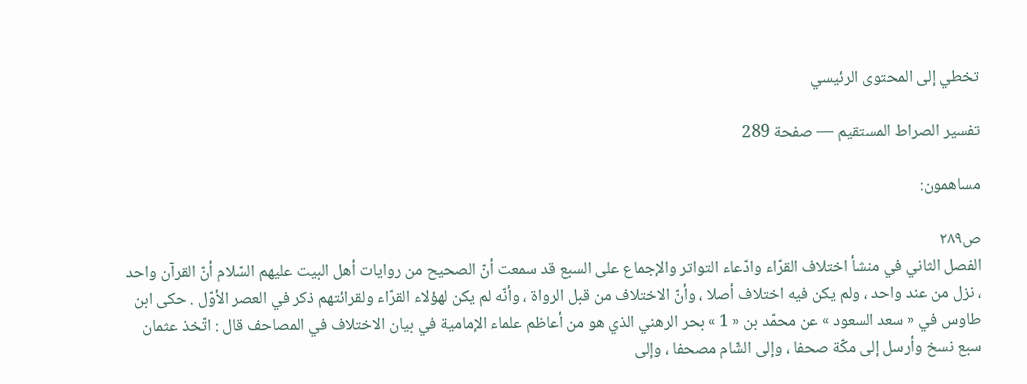تخطي إلى المحتوى الرئيسي

تفسير الصراط المستقيم — صفحة 289

مساهمون:

ص٢٨٩
الفصل الثاني في منشأ اختلاف القرّاء وادّعاء التواتر والإجماع على السبع قد سمعت أنّ الصحيح من روايات أهل البيت عليهم السّلام أنّ القرآن واحد ، نزل من عند واحد ، ولم يكن فيه اختلاف أصلا ، وأنّ الاختلاف من قبل الرواة ، وأنّه لم يكن لهؤلاء القرّاء ولقرائتهم ذكر في العصر الأوّل . حكى ابن طاوس في « سعد السعود » عن محمّد بن « 1 » بحر الرهني الذي هو من أعاظم علماء الإمامية في بيان الاختلاف في المصاحف قال : اتّخذ عثمان سبع نسخ وأرسل إلى مكّة صحفا ، وإلى الشّام مصحفا ، وإلى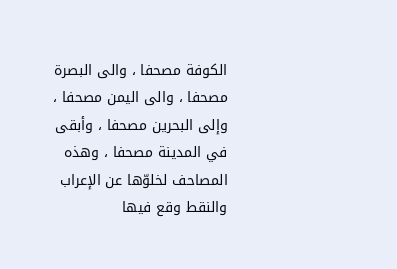الكوفة مصحفا ، والى البصرة مصحفا ، والى اليمن مصحفا ، وإلى البحرين مصحفا ، وأبقى في المدينة مصحفا ، وهذه المصاحف لخلوّها عن الإعراب والنقط وقع فيها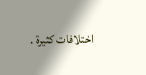اختلافات كثيرة .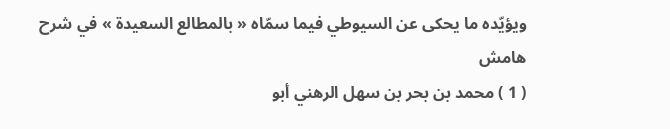ويؤيّده ما يحكى عن السيوطي فيما سمّاه « بالمطالع السعيدة » في شرح
هامش
( 1 ) محمد بن بحر بن سهل الرهني أبو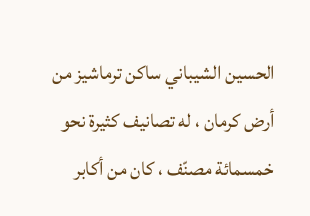الحسين الشيباني ساكن ترماشيز من أرض كرمان ، له تصانيف كثيرة نحو خمسمائة مصنّف ، كان من أكابر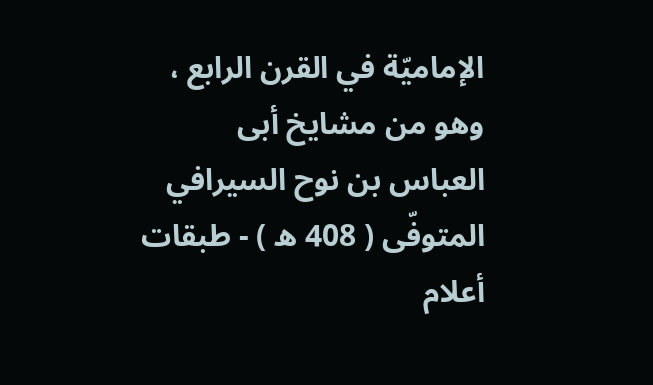الإماميّة في القرن الرابع ، وهو من مشايخ أبى العباس بن نوح السيرافي المتوفّى ( 408 ه ) - طبقات أعلام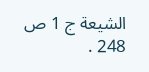الشيعة ج 1 ص 248 .